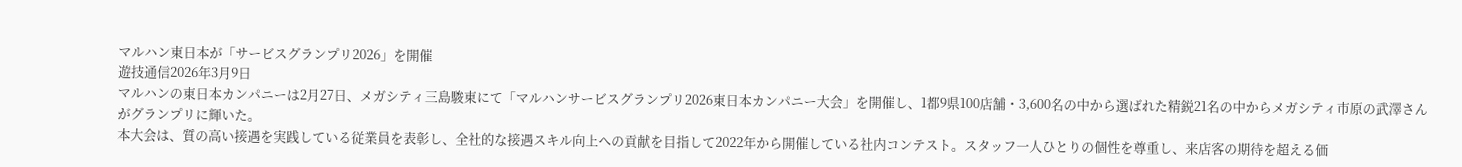マルハン東日本が「サービスグランプリ2026」を開催
遊技通信2026年3月9日
マルハンの東日本カンパニーは2月27日、メガシティ三島駿東にて「マルハンサービスグランプリ2026東日本カンパニー大会」を開催し、1都9県100店舗・3,600名の中から選ばれた精鋭21名の中からメガシティ市原の武澤さんがグランプリに輝いた。
本大会は、質の高い接遇を実践している従業員を表彰し、全社的な接遇スキル向上への貢献を目指して2022年から開催している社内コンテスト。スタッフ一人ひとりの個性を尊重し、来店客の期待を超える価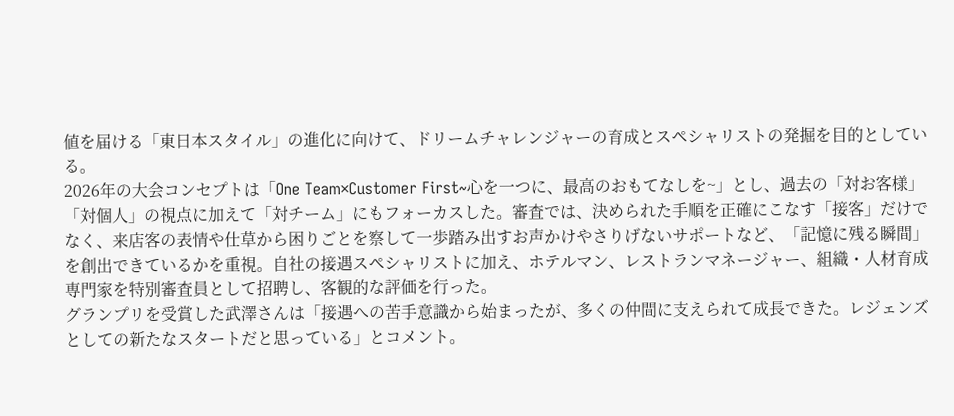値を届ける「東日本スタイル」の進化に向けて、ドリームチャレンジャーの育成とスペシャリストの発掘を目的としている。
2026年の大会コンセプトは「One Team×Customer First~心を一つに、最高のおもてなしを~」とし、過去の「対お客様」「対個人」の視点に加えて「対チーム」にもフォーカスした。審査では、決められた手順を正確にこなす「接客」だけでなく、来店客の表情や仕草から困りごとを察して一歩踏み出すお声かけやさりげないサポートなど、「記憶に残る瞬間」を創出できているかを重視。自社の接遇スペシャリストに加え、ホテルマン、レストランマネージャー、組織・人材育成専門家を特別審査員として招聘し、客観的な評価を行った。
グランプリを受賞した武澤さんは「接遇への苦手意識から始まったが、多くの仲間に支えられて成長できた。レジェンズとしての新たなスタートだと思っている」とコメント。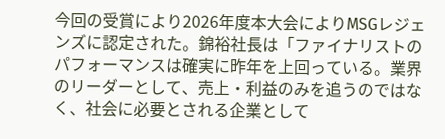今回の受賞により2026年度本大会によりMSGレジェンズに認定された。錦裕社長は「ファイナリストのパフォーマンスは確実に昨年を上回っている。業界のリーダーとして、売上・利益のみを追うのではなく、社会に必要とされる企業として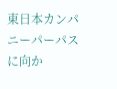東日本カンパニーパーパスに向か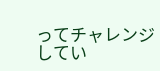ってチャレンジしてい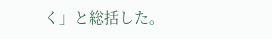く」と総括した。